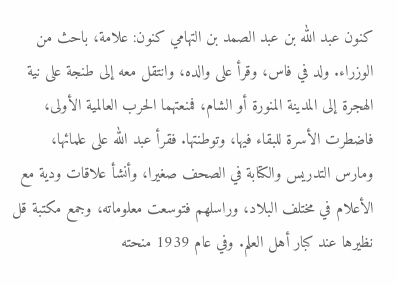كنون عبد الله بن عبد الصمد بن التهامي كنون: علامة، باحث من الوزراء. ولد في فاس، وقرأ على والده، وانتقل معه إلى طنجة على نية الهجرة إلى المدينة المنورة أو الشام، فمنعتهما الحرب العالمية الأولى، فاضطرت الأسرة للبقاء فيها، وتوطنتها. فقرأ عبد الله على علمائها، ومارس التدريس والكتابة في الصحف صغيرا، وأنشأ علاقات ودية مع الأعلام في مختلف البلاد، وراسلهم فتوسعت معلوماته، وجمع مكتبة قل نظيرها عند كبار أهل العلم. وفي عام 1939 منحته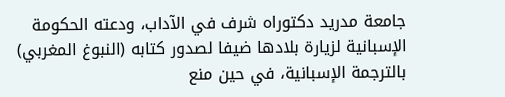جامعة مدريد دكتوراه شرف في الآداب، ودعته الحكومة الإسبانية لزيارة بلادها ضيفا لصدور كتابه (النبوغ المغربي) بالترجمة الإسبانية، في حين منع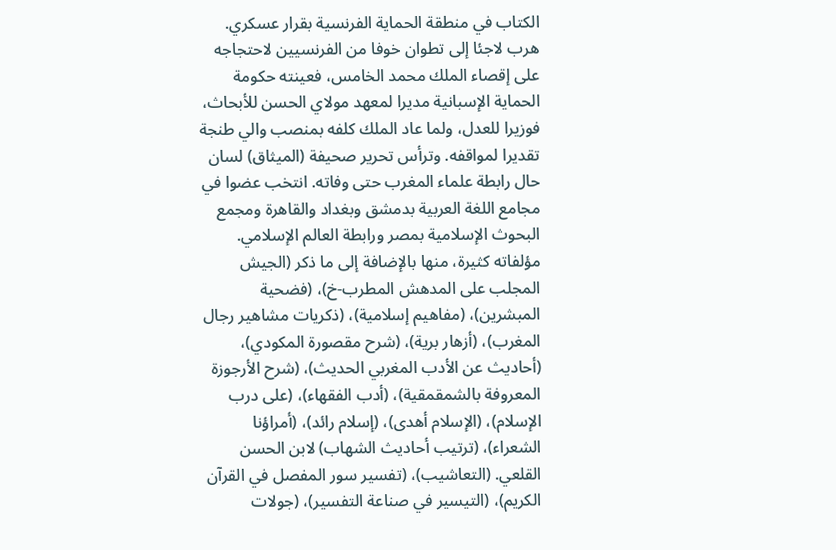الكتاب في منطقة الحماية الفرنسية بقرار عسكري. هرب لاجئا إلى تطوان خوفا من الفرنسيين لاحتجاجه على إقصاء الملك محمد الخامس، فعينته حكومة الحماية الإسبانية مديرا لمعهد مولاي الحسن للأبحاث، فوزيرا للعدل، ولما عاد الملك كلفه بمنصب والي طنجة تقديرا لمواقفه. وترأس تحرير صحيفة (الميثاق) لسان حال رابطة علماء المغرب حتى وفاته. انتخب عضوا في مجامع اللغة العربية بدمشق وبغداد والقاهرة ومجمع البحوث الإسلامية بمصر ورابطة العالم الإسلامي. مؤلفاته كثيرة، منها بالإضافة إلى ما ذكر (الجيش المجلب على المدهش المطرب-خ)، (فضحية المبشرين)، (مفاهيم إسلامية)، (ذكريات مشاهير رجال المغرب)، (أزهار برية)، (شرح مقصورة المكودي)، (أحاديث عن الأدب المغربي الحديث)، (شرح الأرجوزة المعروفة بالشمقمقية)، (أدب الفقهاء)، (على درب الإسلام)، (الإسلام أهدى)، (إسلام رائد)، (أمراؤنا الشعراء)، (ترتيب أحاديث الشهاب) لابن الحسن القلعي. (التعاشيب)، (تفسير سور المفصل في القرآن الكريم)، (التيسير في صناعة التفسير)، (جولات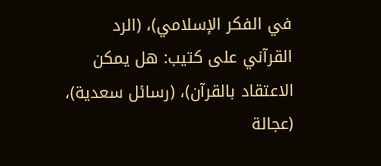في الفكر الإسلامي)، (الرد القرآني على كتيب: هل يمكن الاعتقاد بالقرآن)، (رسائل سعدية)، (عجالة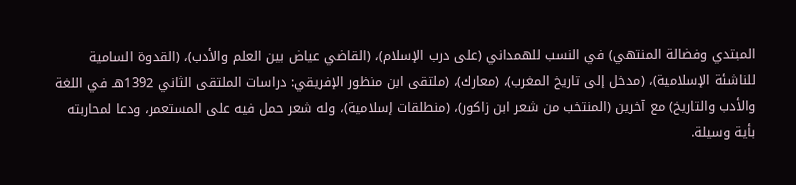المبتدي وفضالة المنتهي) في النسب للهمداني (على درب الإسلام)، (القاضي عياض بين العلم والأدب)، (القدوة السامية للناشئة الإسلامية)، (مدخل إلى تاريخ المغرب)، (معارك)، (ملتقى ابن منظور الإفريقي: دراسات الملتقى الثاني 1392هـ في اللغة والأدب والتاريخ) مع آخرين (المنتخب من شعر ابن زاكور)، (منطلقات إسلامية)، وله شعر حمل فيه على المستعمر، ودعا لمحاربته بأية وسيلة.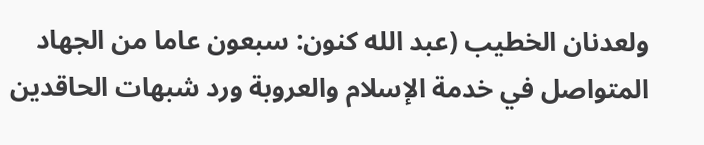ولعدنان الخطيب (عبد الله كنون: سبعون عاما من الجهاد المتواصل في خدمة الإسلام والعروبة ورد شبهات الحاقدين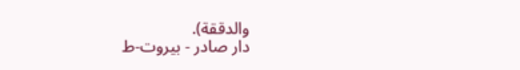والدققة).
دار صادر - بيروت-ط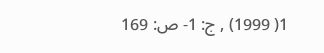1( 1999) , ج: 1- ص: 169